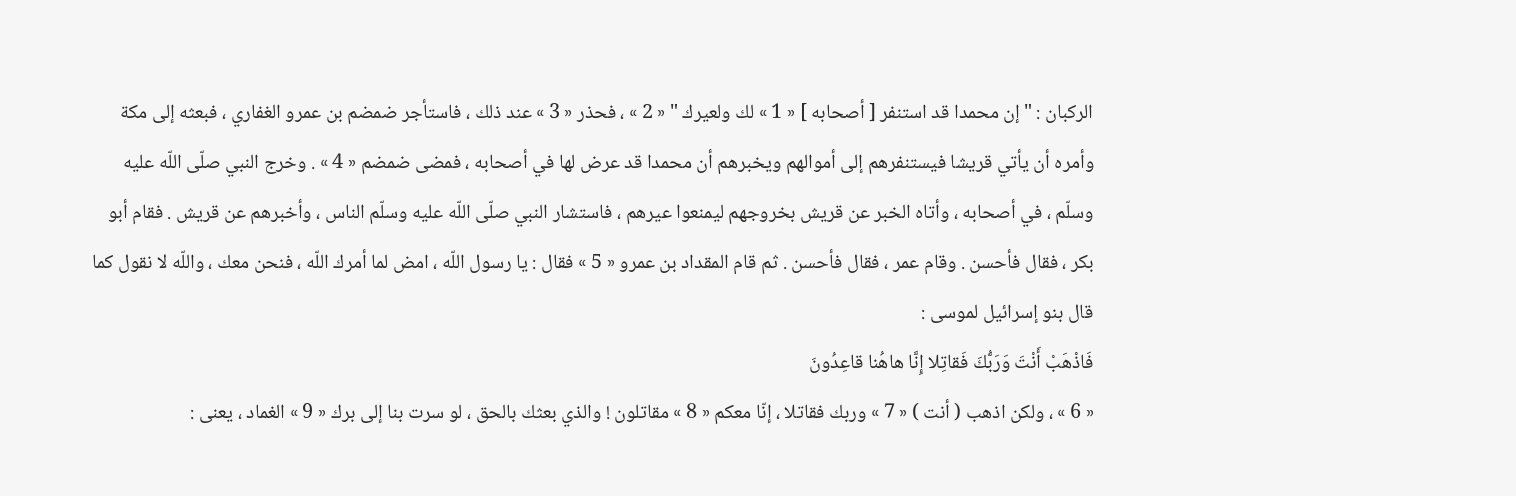الركبان : " إن محمدا قد استنفر [ أصحابه ] « 1 » لك ولعيرك " « 2 » ، فحذر « 3 » عند ذلك ، فاستأجر ضمضم بن عمرو الغفاري ، فبعثه إلى مكة وأمره أن يأتي قريشا فيستنفرهم إلى أموالهم ويخبرهم أن محمدا قد عرض لها في أصحابه ، فمضى ضمضم « 4 » . وخرج النبي صلّى اللّه عليه وسلّم ، في أصحابه ، وأتاه الخبر عن قريش بخروجهم ليمنعوا عيرهم ، فاستشار النبي صلّى اللّه عليه وسلّم الناس ، وأخبرهم عن قريش . فقام أبو بكر ، فقال فأحسن . وقام عمر ، فقال فأحسن . ثم قام المقداد بن عمرو « 5 » فقال : يا رسول اللّه ، امض لما أمرك اللّه ، فنحن معك ، واللّه لا نقول كما قال بنو إسرائيل لموسى :
فَاذْهَبْ أَنْتَ وَرَبُّكَ فَقاتِلا إِنَّا هاهُنا قاعِدُونَ
« 6 » ، ولكن اذهب ( أنت ) « 7 » وربك فقاتلا ، إنّا معكم « 8 » مقاتلون ! والذي بعثك بالحق ، لو سرت بنا إلى برك « 9 » الغماد ، يعنى :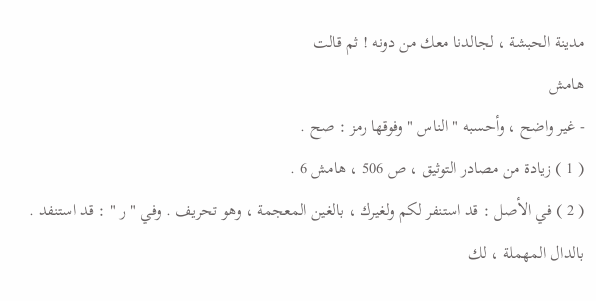مدينة الحبشة ، لجالدنا معك من دونه ! ثم قالت
هامش
- غير واضح ، وأحسبه " الناس " وفوقها رمز : صح .
( 1 ) زيادة من مصادر التوثيق ، ص 506 ، هامش 6 .
( 2 ) في الأصل : قد استنفر لكم ولغيرك ، بالغين المعجمة ، وهو تحريف . وفي " ر " : قد استنفد .
بالدال المهملة ، لك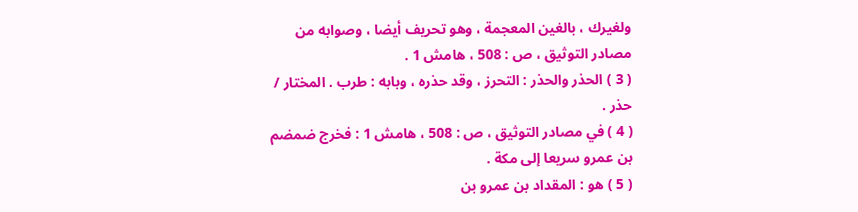ولغيرك ، بالغين المعجمة ، وهو تحريف أيضا ، وصوابه من مصادر التوثيق ، ص : 508 ، هامش 1 .
( 3 ) الحذر والحذر : التحرز ، وقد حذره ، وبابه : طرب . المختار / حذر .
( 4 ) في مصادر التوثيق ، ص : 508 ، هامش 1 : فخرج ضمضم بن عمرو سريعا إلى مكة .
( 5 ) هو : المقداد بن عمرو بن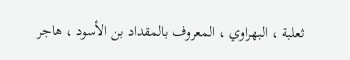ثعلبة ، البهراوي ، المعروف بالمقداد بن الأسود ، هاجر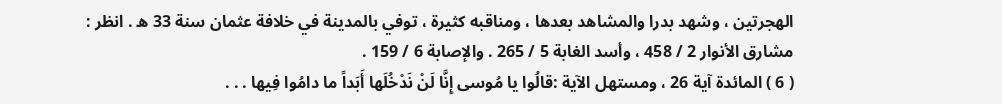الهجرتين ، وشهد بدرا والمشاهد بعدها ، ومناقبه كثيرة ، توفي بالمدينة في خلافة عثمان سنة 33 ه . انظر :
مشارق الأنوار 2 / 458 ، وأسد الغابة 5 / 265 . والإصابة 6 / 159 .
( 6 ) المائدة آية 26 ، ومستهل الآية :قالُوا يا مُوسى إِنَّا لَنْ نَدْخُلَها أَبَداً ما دامُوا فِيها . . .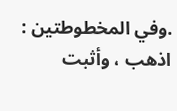.وفي المخطوطتين :
اذهب ، وأثبت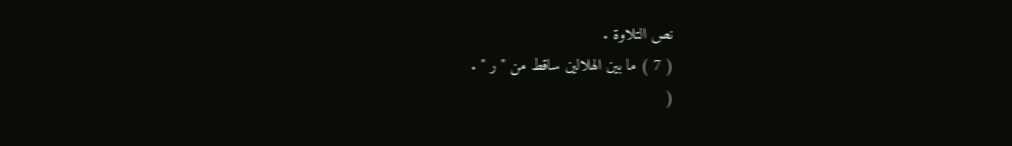نص التلاوة .
( 7 ) ما بين الهلالين ساقط من " ر " .
(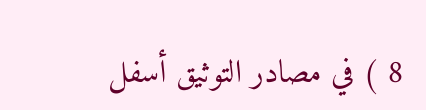8 ) في مصادر التوثيق أسفل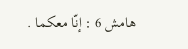هامش 6 : إنّا معكما .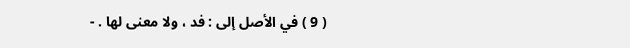( 9 ) في الأصل إلى : فد ، ولا معنى لها . -